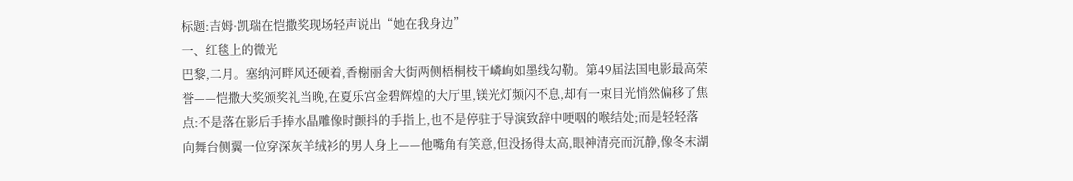标题:吉姆·凯瑞在恺撒奖现场轻声说出“她在我身边”
一、红毯上的微光
巴黎,二月。塞纳河畔风还硬着,香榭丽舍大街两侧梧桐枝干嶙峋如墨线勾勒。第49届法国电影最高荣誉——恺撒大奖颁奖礼当晚,在夏乐宫金碧辉煌的大厅里,镁光灯频闪不息,却有一束目光悄然偏移了焦点:不是落在影后手捧水晶雕像时颤抖的手指上,也不是停驻于导演致辞中哽咽的喉结处;而是轻轻落向舞台侧翼一位穿深灰羊绒衫的男人身上——他嘴角有笑意,但没扬得太高,眼神清亮而沉静,像冬末湖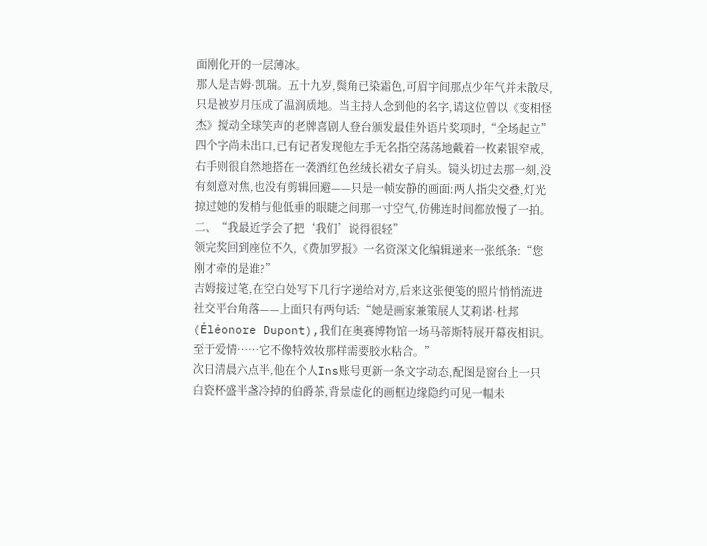面刚化开的一层薄冰。
那人是吉姆·凯瑞。五十九岁,鬓角已染霜色,可眉宇间那点少年气并未散尽,只是被岁月压成了温润质地。当主持人念到他的名字,请这位曾以《变相怪杰》搅动全球笑声的老牌喜剧人登台颁发最佳外语片奖项时,“全场起立”四个字尚未出口,已有记者发现他左手无名指空荡荡地戴着一枚素银窄戒,右手则很自然地搭在一袭酒红色丝绒长裙女子肩头。镜头切过去那一刻,没有刻意对焦,也没有剪辑回避——只是一帧安静的画面:两人指尖交叠,灯光掠过她的发梢与他低垂的眼睫之间那一寸空气,仿佛连时间都放慢了一拍。
二、“我最近学会了把‘我们’说得很轻”
领完奖回到座位不久,《费加罗报》一名资深文化编辑递来一张纸条:“您刚才牵的是谁?”
吉姆接过笔,在空白处写下几行字递给对方,后来这张便笺的照片悄悄流进社交平台角落——上面只有两句话:“她是画家兼策展人艾莉诺·杜邦(Éléonore Dupont),我们在奥赛博物馆一场马蒂斯特展开幕夜相识。至于爱情……它不像特效妆那样需要胶水粘合。”
次日清晨六点半,他在个人Ins账号更新一条文字动态,配图是窗台上一只白瓷杯盛半盏冷掉的伯爵茶,背景虚化的画框边缘隐约可见一幅未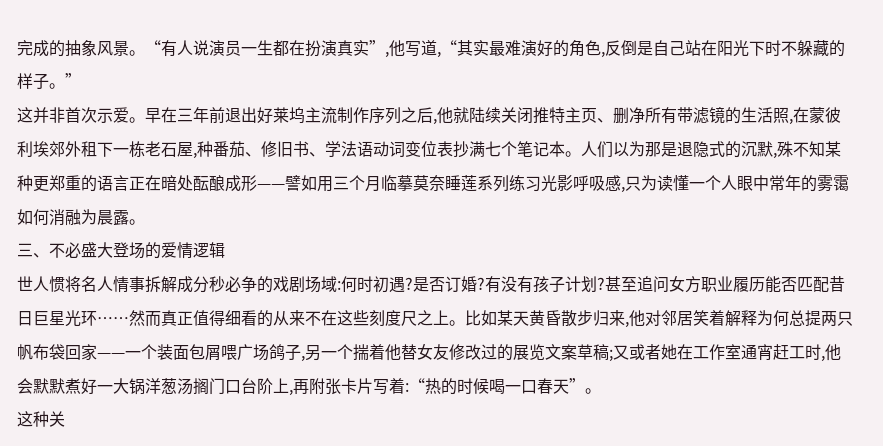完成的抽象风景。“有人说演员一生都在扮演真实”,他写道,“其实最难演好的角色,反倒是自己站在阳光下时不躲藏的样子。”
这并非首次示爱。早在三年前退出好莱坞主流制作序列之后,他就陆续关闭推特主页、删净所有带滤镜的生活照,在蒙彼利埃郊外租下一栋老石屋,种番茄、修旧书、学法语动词变位表抄满七个笔记本。人们以为那是退隐式的沉默,殊不知某种更郑重的语言正在暗处酝酿成形——譬如用三个月临摹莫奈睡莲系列练习光影呼吸感,只为读懂一个人眼中常年的雾霭如何消融为晨露。
三、不必盛大登场的爱情逻辑
世人惯将名人情事拆解成分秒必争的戏剧场域:何时初遇?是否订婚?有没有孩子计划?甚至追问女方职业履历能否匹配昔日巨星光环……然而真正值得细看的从来不在这些刻度尺之上。比如某天黄昏散步归来,他对邻居笑着解释为何总提两只帆布袋回家——一个装面包屑喂广场鸽子,另一个揣着他替女友修改过的展览文案草稿;又或者她在工作室通宵赶工时,他会默默煮好一大锅洋葱汤搁门口台阶上,再附张卡片写着:“热的时候喝一口春天”。
这种关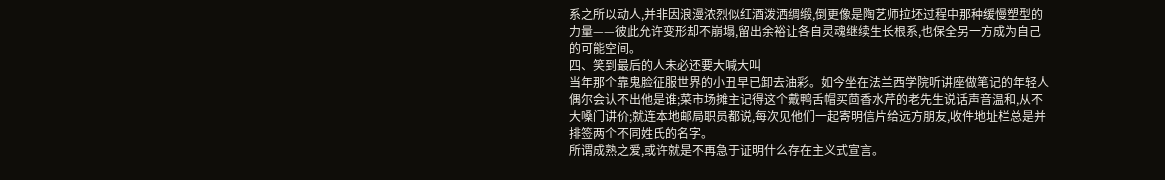系之所以动人,并非因浪漫浓烈似红酒泼洒绸缎,倒更像是陶艺师拉坯过程中那种缓慢塑型的力量——彼此允许变形却不崩塌,留出余裕让各自灵魂继续生长根系,也保全另一方成为自己的可能空间。
四、笑到最后的人未必还要大喊大叫
当年那个靠鬼脸征服世界的小丑早已卸去油彩。如今坐在法兰西学院听讲座做笔记的年轻人偶尔会认不出他是谁;菜市场摊主记得这个戴鸭舌帽买茴香水芹的老先生说话声音温和,从不大嗓门讲价;就连本地邮局职员都说,每次见他们一起寄明信片给远方朋友,收件地址栏总是并排签两个不同姓氏的名字。
所谓成熟之爱,或许就是不再急于证明什么存在主义式宣言。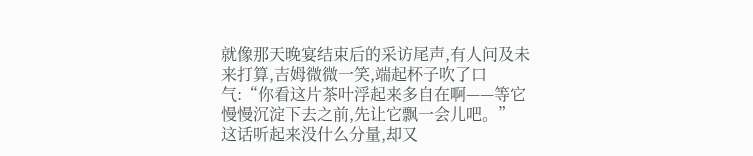就像那天晚宴结束后的采访尾声,有人问及未来打算,吉姆微微一笑,端起杯子吹了口气:“你看这片茶叶浮起来多自在啊——等它慢慢沉淀下去之前,先让它飘一会儿吧。”
这话听起来没什么分量,却又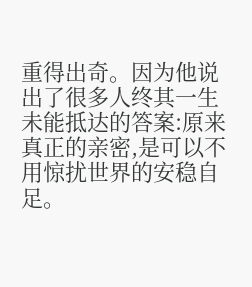重得出奇。因为他说出了很多人终其一生未能抵达的答案:原来真正的亲密,是可以不用惊扰世界的安稳自足。